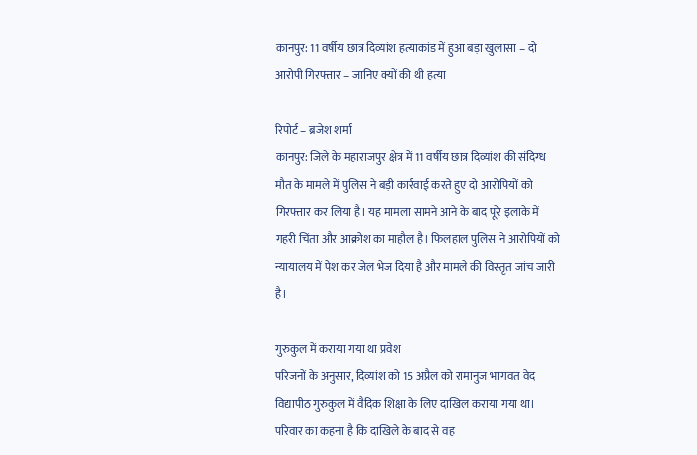कानपुर: 11 वर्षीय छात्र दिव्यांश हत्याकांड में हुआ बड़ा खुलासा – दो आरोपी गिरफ्तार – जानिए क्यों की थी हत्या

रिपोर्ट – ब्रजेश शर्मा
कानपुर: जिले के महाराजपुर क्षेत्र में 11 वर्षीय छात्र दिव्यांश की संदिग्ध मौत के मामले में पुलिस ने बड़ी कार्रवाई करते हुए दो आरोपियों को गिरफ्तार कर लिया है। यह मामला सामने आने के बाद पूरे इलाके में गहरी चिंता और आक्रोश का माहौल है। फिलहाल पुलिस ने आरोपियों को न्यायालय में पेश कर जेल भेज दिया है और मामले की विस्तृत जांच जारी है।

गुरुकुल में कराया गया था प्रवेश
परिजनों के अनुसार, दिव्यांश को 15 अप्रैल को रामानुज भागवत वेद विद्यापीठ गुरुकुल में वैदिक शिक्षा के लिए दाखिल कराया गया था। परिवार का कहना है कि दाखिले के बाद से वह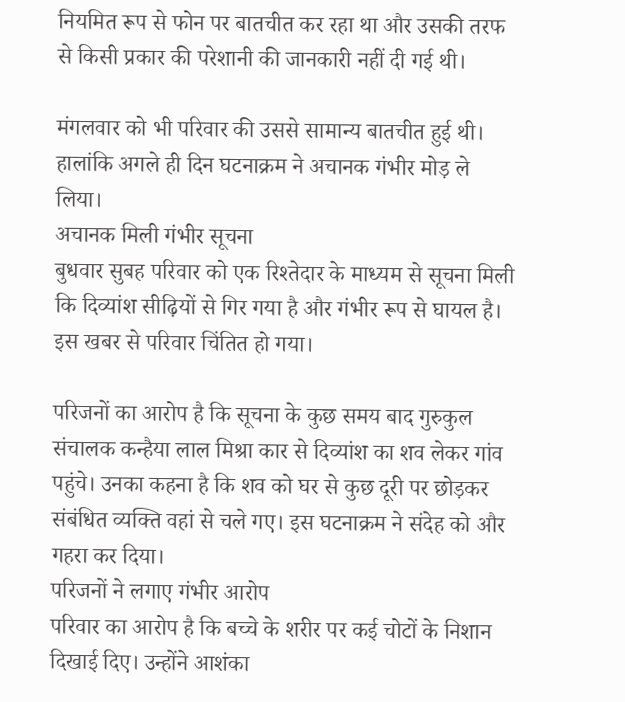नियमित रूप से फोन पर बातचीत कर रहा था और उसकी तरफ से किसी प्रकार की परेशानी की जानकारी नहीं दी गई थी।

मंगलवार को भी परिवार की उससे सामान्य बातचीत हुई थी। हालांकि अगले ही दिन घटनाक्रम ने अचानक गंभीर मोड़ ले लिया।
अचानक मिली गंभीर सूचना
बुधवार सुबह परिवार को एक रिश्तेदार के माध्यम से सूचना मिली कि दिव्यांश सीढ़ियों से गिर गया है और गंभीर रूप से घायल है। इस खबर से परिवार चिंतित हो गया।

परिजनों का आरोप है कि सूचना के कुछ समय बाद गुरुकुल संचालक कन्हैया लाल मिश्रा कार से दिव्यांश का शव लेकर गांव पहुंचे। उनका कहना है कि शव को घर से कुछ दूरी पर छोड़कर संबंधित व्यक्ति वहां से चले गए। इस घटनाक्रम ने संदेह को और गहरा कर दिया।
परिजनों ने लगाए गंभीर आरोप
परिवार का आरोप है कि बच्चे के शरीर पर कई चोटों के निशान दिखाई दिए। उन्होंने आशंका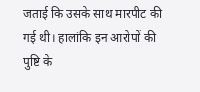जताई कि उसके साथ मारपीट की गई थी। हालांकि इन आरोपों की पुष्टि के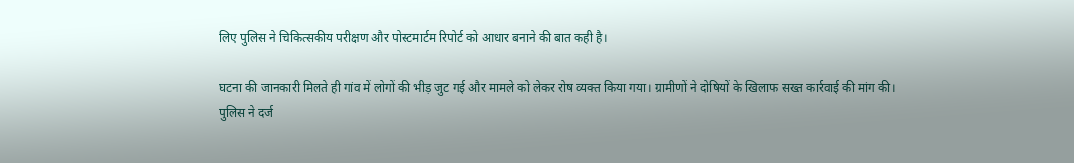लिए पुलिस ने चिकित्सकीय परीक्षण और पोस्टमार्टम रिपोर्ट को आधार बनाने की बात कही है।

घटना की जानकारी मिलते ही गांव में लोगों की भीड़ जुट गई और मामले को लेकर रोष व्यक्त किया गया। ग्रामीणों ने दोषियों के खिलाफ सख्त कार्रवाई की मांग की।
पुलिस ने दर्ज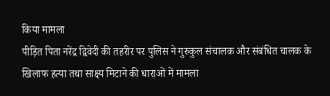किया मामला
पीड़ित पिता नरेंद्र द्विवेदी की तहरीर पर पुलिस ने गुरुकुल संचालक और संबंधित चालक के खिलाफ हत्या तथा साक्ष्य मिटाने की धाराओं में मामला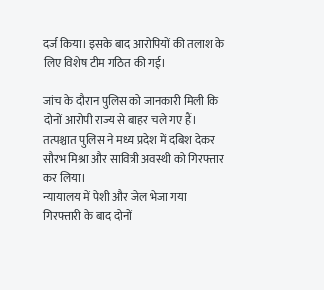दर्ज किया। इसके बाद आरोपियों की तलाश के लिए विशेष टीम गठित की गई।

जांच के दौरान पुलिस को जानकारी मिली कि दोनों आरोपी राज्य से बाहर चले गए हैं। तत्पश्चात पुलिस ने मध्य प्रदेश में दबिश देकर सौरभ मिश्रा और सावित्री अवस्थी को गिरफ्तार कर लिया।
न्यायालय में पेशी और जेल भेजा गया
गिरफ्तारी के बाद दोनों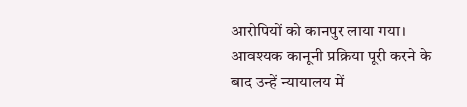आरोपियों को कानपुर लाया गया। आवश्यक कानूनी प्रक्रिया पूरी करने के बाद उन्हें न्यायालय में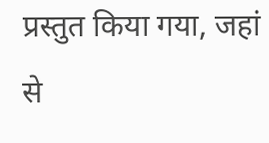प्रस्तुत किया गया, जहां से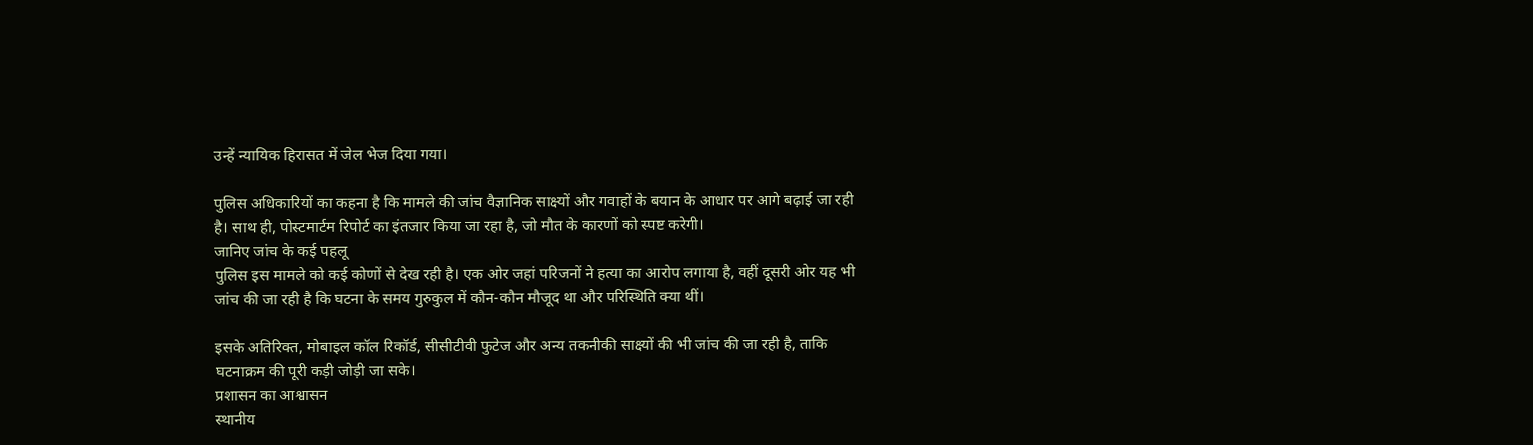उन्हें न्यायिक हिरासत में जेल भेज दिया गया।

पुलिस अधिकारियों का कहना है कि मामले की जांच वैज्ञानिक साक्ष्यों और गवाहों के बयान के आधार पर आगे बढ़ाई जा रही है। साथ ही, पोस्टमार्टम रिपोर्ट का इंतजार किया जा रहा है, जो मौत के कारणों को स्पष्ट करेगी।
जानिए जांच के कई पहलू
पुलिस इस मामले को कई कोणों से देख रही है। एक ओर जहां परिजनों ने हत्या का आरोप लगाया है, वहीं दूसरी ओर यह भी जांच की जा रही है कि घटना के समय गुरुकुल में कौन-कौन मौजूद था और परिस्थिति क्या थीं।

इसके अतिरिक्त, मोबाइल कॉल रिकॉर्ड, सीसीटीवी फुटेज और अन्य तकनीकी साक्ष्यों की भी जांच की जा रही है, ताकि घटनाक्रम की पूरी कड़ी जोड़ी जा सके।
प्रशासन का आश्वासन
स्थानीय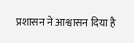प्रशासन ने आश्वासन दिया है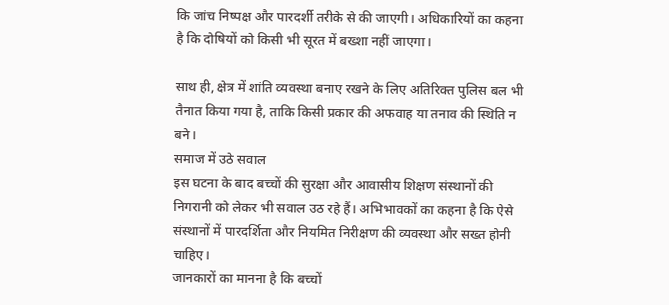कि जांच निष्पक्ष और पारदर्शी तरीके से की जाएगी। अधिकारियों का कहना है कि दोषियों को किसी भी सूरत में बख्शा नहीं जाएगा।

साथ ही, क्षेत्र में शांति व्यवस्था बनाए रखने के लिए अतिरिक्त पुलिस बल भी तैनात किया गया है, ताकि किसी प्रकार की अफवाह या तनाव की स्थिति न बने।
समाज में उठे सवाल
इस घटना के बाद बच्चों की सुरक्षा और आवासीय शिक्षण संस्थानों की निगरानी को लेकर भी सवाल उठ रहे हैं। अभिभावकों का कहना है कि ऐसे संस्थानों में पारदर्शिता और नियमित निरीक्षण की व्यवस्था और सख्त होनी चाहिए।
जानकारों का मानना है कि बच्चों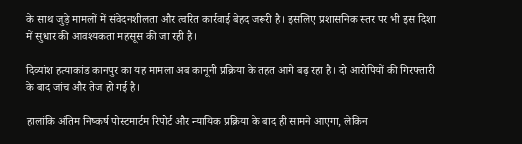के साथ जुड़े मामलों में संवेदनशीलता और त्वरित कार्रवाई बेहद जरूरी है। इसलिए प्रशासनिक स्तर पर भी इस दिशा में सुधार की आवश्यकता महसूस की जा रही है।

दिव्यांश हत्याकांड कानपुर का यह मामला अब कानूनी प्रक्रिया के तहत आगे बढ़ रहा है। दो आरोपियों की गिरफ्तारी के बाद जांच और तेज हो गई है।

हालांकि अंतिम निष्कर्ष पोस्टमार्टम रिपोर्ट और न्यायिक प्रक्रिया के बाद ही सामने आएगा, लेकिन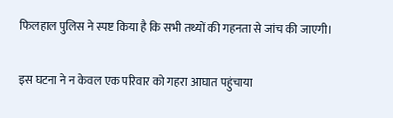फिलहाल पुलिस ने स्पष्ट किया है कि सभी तथ्यों की गहनता से जांच की जाएगी।

इस घटना ने न केवल एक परिवार को गहरा आघात पहुंचाया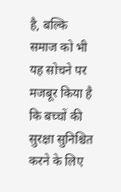है, बल्कि समाज को भी यह सोचने पर मजबूर किया है कि बच्चों की सुरक्षा सुनिश्चित करने के लिए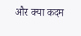और क्या कदम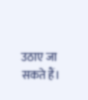उठाए जा सकते हैं।